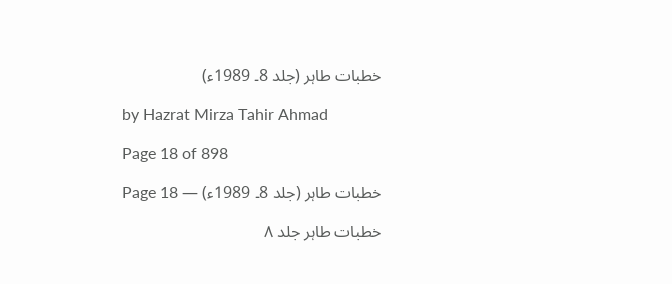خطبات طاہر (جلد 8۔ 1989ء)

by Hazrat Mirza Tahir Ahmad

Page 18 of 898

خطبات طاہر (جلد 8۔ 1989ء) — Page 18

خطبات طاہر جلد ۸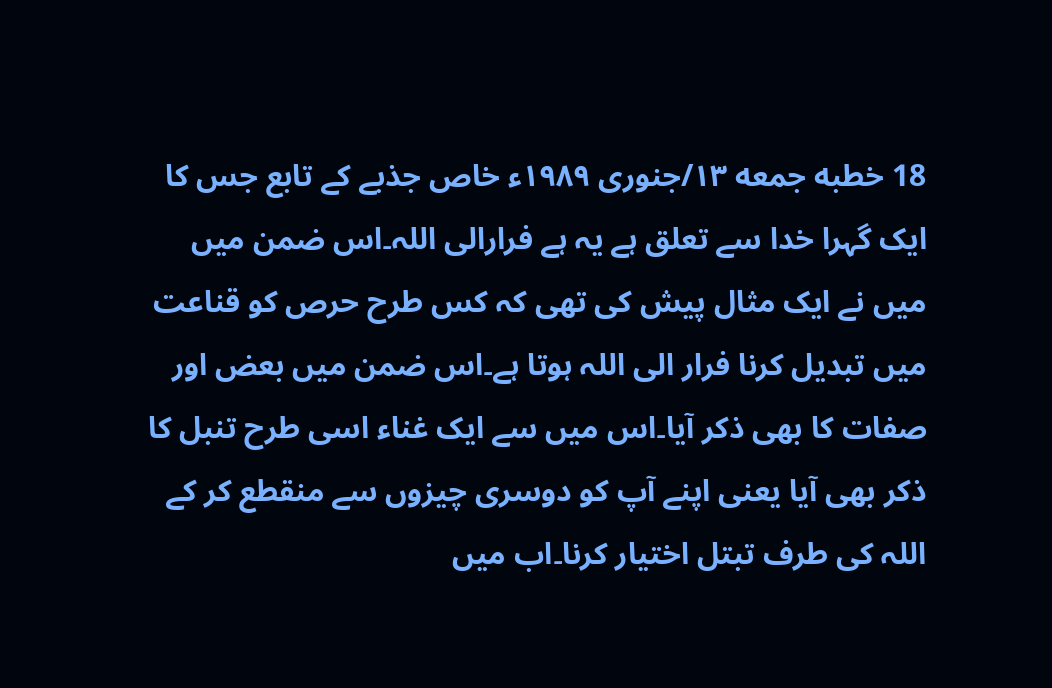18 خطبه جمعه ۱۳/جنوری ۱۹۸۹ء خاص جذبے کے تابع جس کا ایک گہرا خدا سے تعلق ہے یہ ہے فرارالی اللہ۔اس ضمن میں میں نے ایک مثال پیش کی تھی کہ کس طرح حرص کو قناعت میں تبدیل کرنا فرار الی اللہ ہوتا ہے۔اس ضمن میں بعض اور صفات کا بھی ذکر آیا۔اس میں سے ایک غناء اسی طرح تنبل کا ذکر بھی آیا یعنی اپنے آپ کو دوسری چیزوں سے منقطع کر کے اللہ کی طرف تبتل اختیار کرنا۔اب میں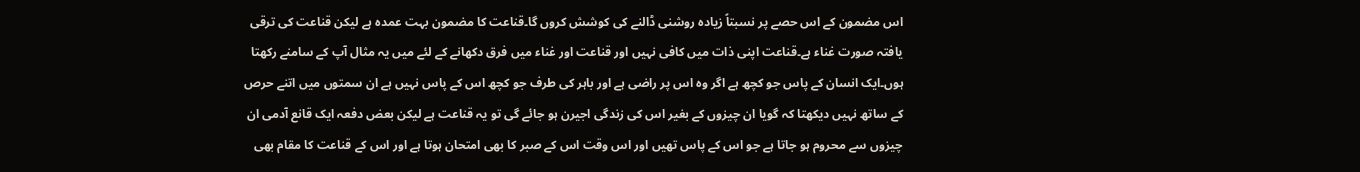اس مضمون کے اس حصے پر نسبتاً زیادہ روشنی ڈالنے کی کوشش کروں گا۔قناعت کا مضمون بہت عمدہ ہے لیکن قناعت کی ترقی یافتہ صورت غناء ہے۔قناعت اپنی ذات میں کافی نہیں اور قناعت اور غناء میں فرق دکھانے کے لئے میں یہ مثال آپ کے سامنے رکھتا ہوں۔ایک انسان کے پاس جو کچھ ہے اگر وہ اس پر راضی ہے اور باہر کی طرف جو کچھ اس کے پاس نہیں ہے ان سمتوں میں اتنے حرص کے ساتھ نہیں دیکھتا کہ گویا ان چیزوں کے بغیر اس کی زندگی اجیرن ہو جائے گی تو یہ قناعت ہے لیکن بعض دفعہ ایک قانع آدمی ان چیزوں سے محروم ہو جاتا ہے جو اس کے پاس تھیں اور اس وقت اس کے صبر کا بھی امتحان ہوتا ہے اور اس کے قناعت کا مقام بھی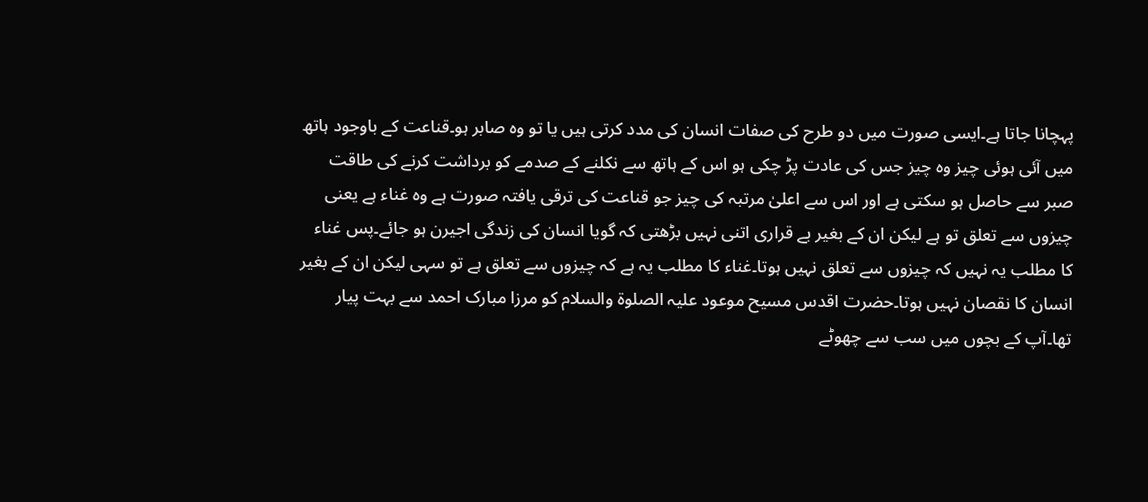پہچانا جاتا ہے۔ایسی صورت میں دو طرح کی صفات انسان کی مدد کرتی ہیں یا تو وہ صابر ہو۔قناعت کے باوجود ہاتھ میں آئی ہوئی چیز وہ چیز جس کی عادت پڑ چکی ہو اس کے ہاتھ سے نکلنے کے صدمے کو برداشت کرنے کی طاقت صبر سے حاصل ہو سکتی ہے اور اس سے اعلیٰ مرتبہ کی چیز جو قناعت کی ترقی یافتہ صورت ہے وہ غناء ہے یعنی چیزوں سے تعلق تو ہے لیکن ان کے بغیر بے قراری اتنی نہیں بڑھتی کہ گویا انسان کی زندگی اجیرن ہو جائے۔پس غناء کا مطلب یہ نہیں کہ چیزوں سے تعلق نہیں ہوتا۔غناء کا مطلب یہ ہے کہ چیزوں سے تعلق ہے تو سہی لیکن ان کے بغیر انسان کا نقصان نہیں ہوتا۔حضرت اقدس مسیح موعود علیہ الصلوۃ والسلام کو مرزا مبارک احمد سے بہت پیار تھا۔آپ کے بچوں میں سب سے چھوٹے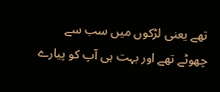تھے یعنی لڑکوں میں سب سے چھوٹے تھے اور بہت ہی آپ کو پیارے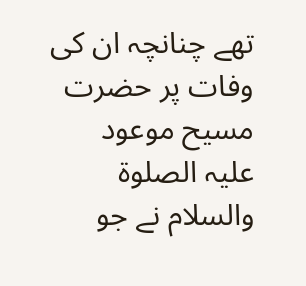تھے چنانچہ ان کی وفات پر حضرت مسیح موعود علیہ الصلوۃ والسلام نے جو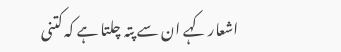اشعار کہے ان سے پتہ چلتا ہے کہ کتنی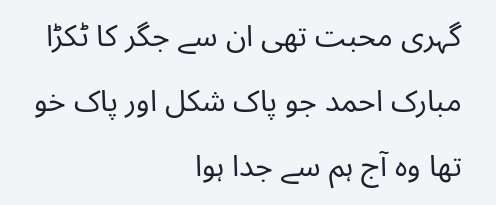گہری محبت تھی ان سے جگر کا ٹکڑا مبارک احمد جو پاک شکل اور پاک خو تھا وہ آج ہم سے جدا ہوا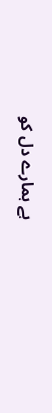ہے ہمارے دل کو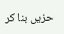حزیں بنا کر